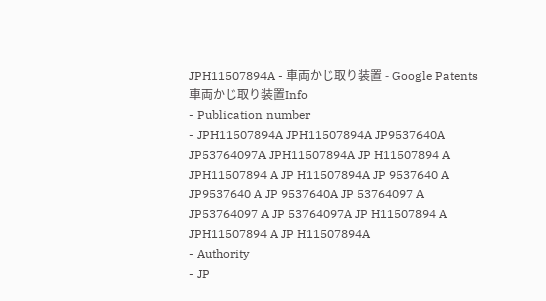JPH11507894A - 車両かじ取り装置 - Google Patents
車両かじ取り装置Info
- Publication number
- JPH11507894A JPH11507894A JP9537640A JP53764097A JPH11507894A JP H11507894 A JPH11507894 A JP H11507894A JP 9537640 A JP9537640 A JP 9537640A JP 53764097 A JP53764097 A JP 53764097A JP H11507894 A JPH11507894 A JP H11507894A
- Authority
- JP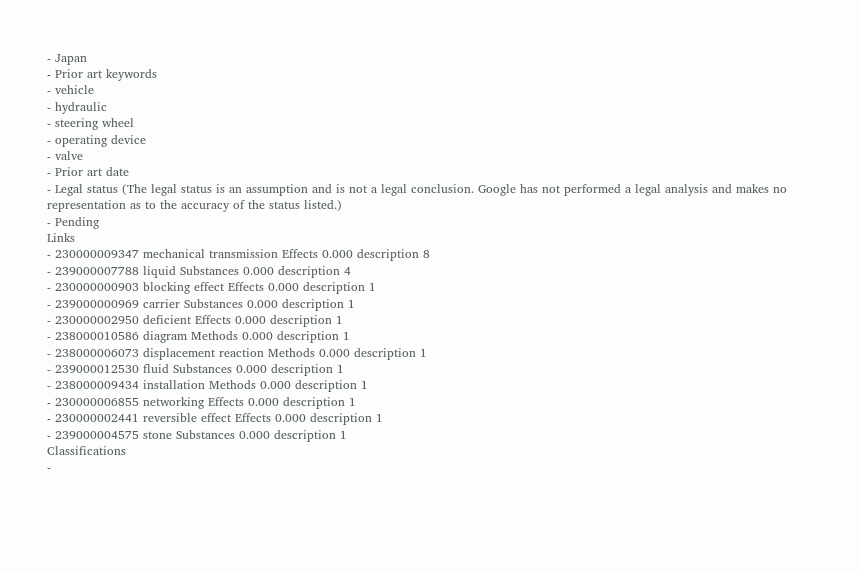- Japan
- Prior art keywords
- vehicle
- hydraulic
- steering wheel
- operating device
- valve
- Prior art date
- Legal status (The legal status is an assumption and is not a legal conclusion. Google has not performed a legal analysis and makes no representation as to the accuracy of the status listed.)
- Pending
Links
- 230000009347 mechanical transmission Effects 0.000 description 8
- 239000007788 liquid Substances 0.000 description 4
- 230000000903 blocking effect Effects 0.000 description 1
- 239000000969 carrier Substances 0.000 description 1
- 230000002950 deficient Effects 0.000 description 1
- 238000010586 diagram Methods 0.000 description 1
- 238000006073 displacement reaction Methods 0.000 description 1
- 239000012530 fluid Substances 0.000 description 1
- 238000009434 installation Methods 0.000 description 1
- 230000006855 networking Effects 0.000 description 1
- 230000002441 reversible effect Effects 0.000 description 1
- 239000004575 stone Substances 0.000 description 1
Classifications
-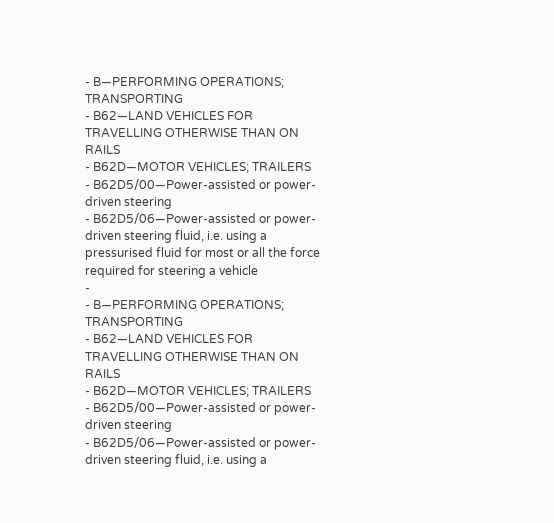- B—PERFORMING OPERATIONS; TRANSPORTING
- B62—LAND VEHICLES FOR TRAVELLING OTHERWISE THAN ON RAILS
- B62D—MOTOR VEHICLES; TRAILERS
- B62D5/00—Power-assisted or power-driven steering
- B62D5/06—Power-assisted or power-driven steering fluid, i.e. using a pressurised fluid for most or all the force required for steering a vehicle
-
- B—PERFORMING OPERATIONS; TRANSPORTING
- B62—LAND VEHICLES FOR TRAVELLING OTHERWISE THAN ON RAILS
- B62D—MOTOR VEHICLES; TRAILERS
- B62D5/00—Power-assisted or power-driven steering
- B62D5/06—Power-assisted or power-driven steering fluid, i.e. using a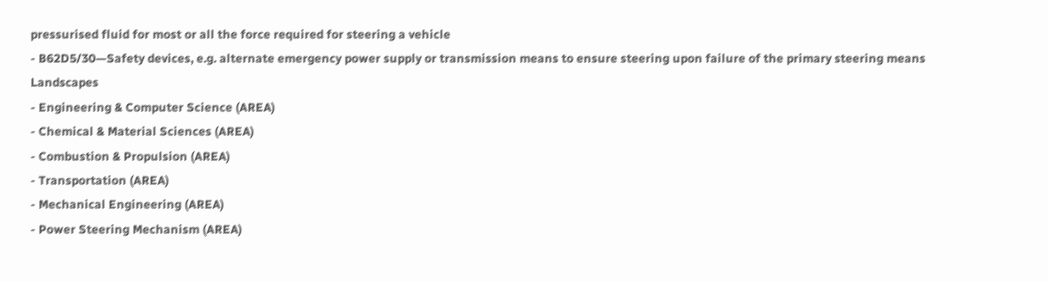pressurised fluid for most or all the force required for steering a vehicle
- B62D5/30—Safety devices, e.g. alternate emergency power supply or transmission means to ensure steering upon failure of the primary steering means
Landscapes
- Engineering & Computer Science (AREA)
- Chemical & Material Sciences (AREA)
- Combustion & Propulsion (AREA)
- Transportation (AREA)
- Mechanical Engineering (AREA)
- Power Steering Mechanism (AREA)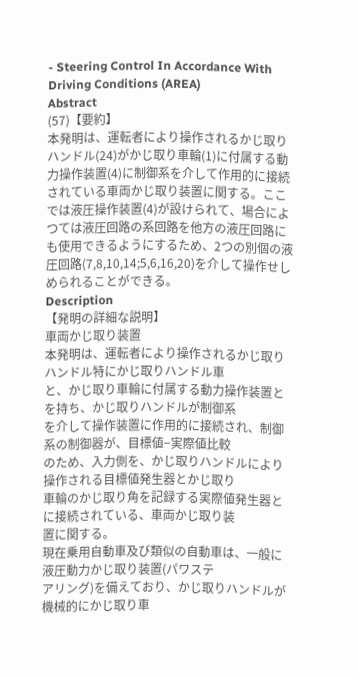- Steering Control In Accordance With Driving Conditions (AREA)
Abstract
(57)【要約】
本発明は、運転者により操作されるかじ取りハンドル(24)がかじ取り車輪(1)に付属する動力操作装置(4)に制御系を介して作用的に接続されている車両かじ取り装置に関する。ここでは液圧操作装置(4)が設けられて、場合によつては液圧回路の系回路を他方の液圧回路にも使用できるようにするため、2つの別個の液圧回路(7,8,10,14;5,6,16,20)を介して操作せしめられることができる。
Description
【発明の詳細な説明】
車両かじ取り装置
本発明は、運転者により操作されるかじ取りハンドル特にかじ取りハンドル車
と、かじ取り車輪に付属する動力操作装置とを持ち、かじ取りハンドルが制御系
を介して操作装置に作用的に接続され、制御系の制御器が、目標値−実際値比較
のため、入力側を、かじ取りハンドルにより操作される目標値発生器とかじ取り
車輪のかじ取り角を記録する実際値発生器とに接続されている、車両かじ取り装
置に関する。
現在乗用自動車及び類似の自動車は、一般に液圧動力かじ取り装置(パワステ
アリング)を備えており、かじ取りハンドルが機械的にかじ取り車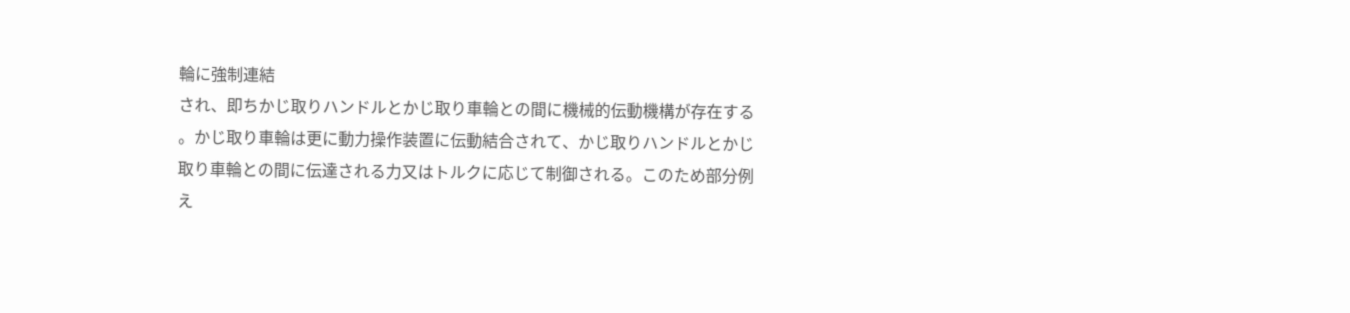輪に強制連結
され、即ちかじ取りハンドルとかじ取り車輪との間に機械的伝動機構が存在する
。かじ取り車輪は更に動力操作装置に伝動結合されて、かじ取りハンドルとかじ
取り車輪との間に伝達される力又はトルクに応じて制御される。このため部分例
え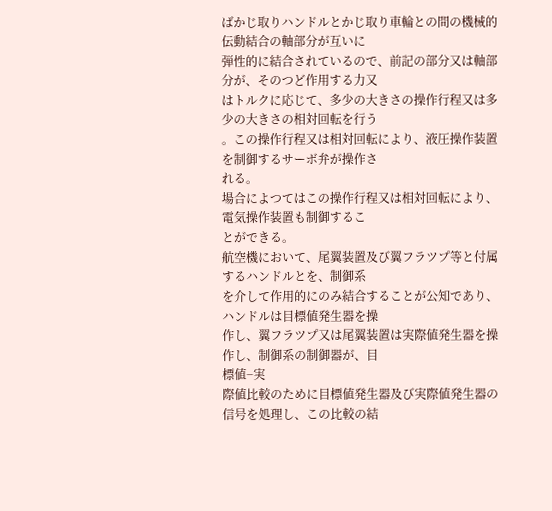ばかじ取りハンドルとかじ取り車輪との間の機械的伝動結合の軸部分が互いに
弾性的に結合されているので、前記の部分又は軸部分が、そのつど作用する力又
はトルクに応じて、多少の大きさの操作行程又は多少の大きさの相対回転を行う
。この操作行程又は相対回転により、液圧操作装置を制御するサーボ弁が操作さ
れる。
場合によつてはこの操作行程又は相対回転により、電気操作装置も制御するこ
とができる。
航空機において、尾翼装置及び翼フラツプ等と付属するハンドルとを、制御系
を介して作用的にのみ結合することが公知であり、ハンドルは目標値発生器を操
作し、翼フラツプ又は尾翼装置は実際値発生器を操作し、制御系の制御器が、目
標値−実
際値比較のために目標値発生器及び実際値発生器の信号を処理し、この比較の結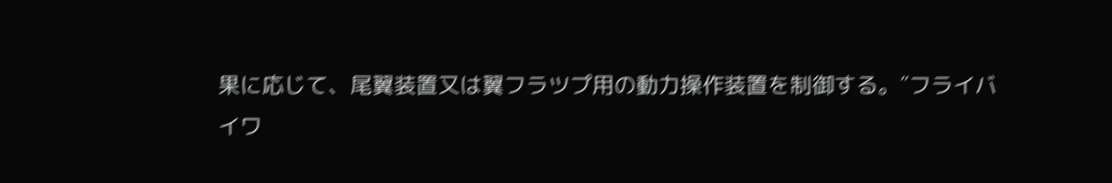果に応じて、尾翼装置又は翼フラツプ用の動力操作装置を制御する。″フライバ
イワ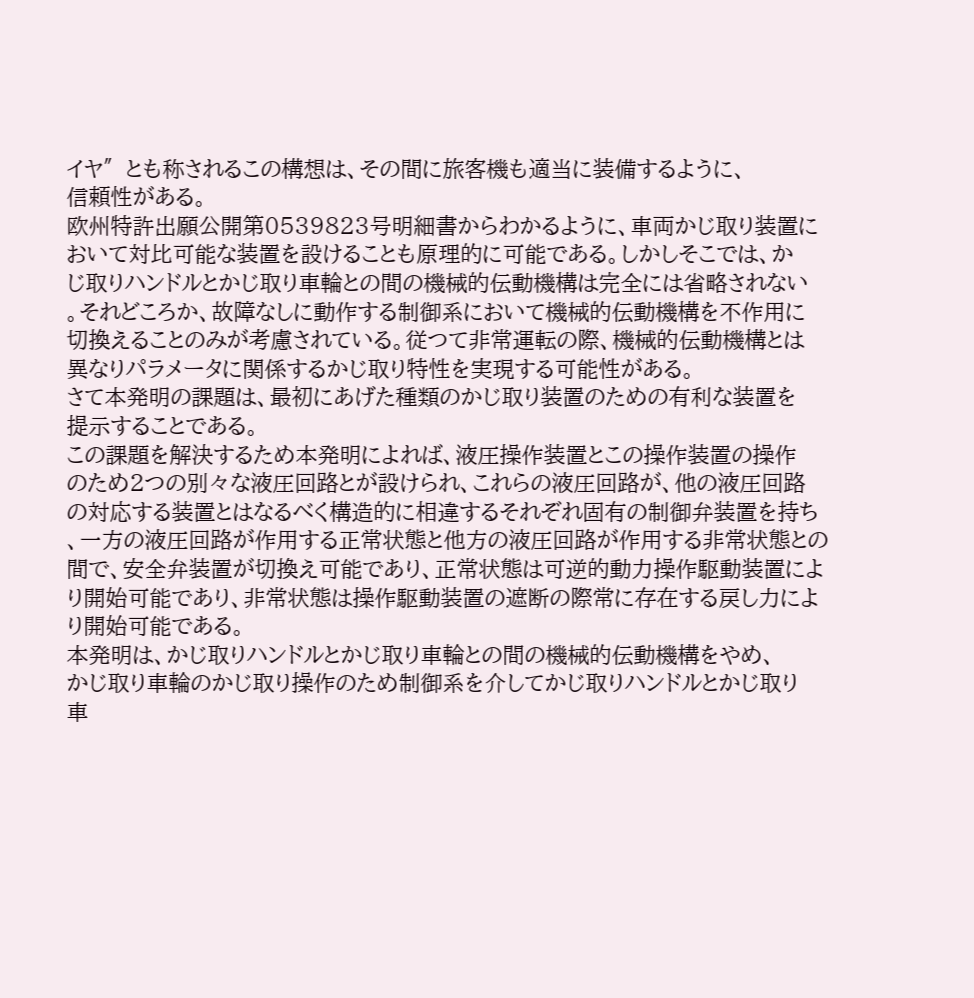イヤ″とも称されるこの構想は、その間に旅客機も適当に装備するように、
信頼性がある。
欧州特許出願公開第0539823号明細書からわかるように、車両かじ取り装置に
おいて対比可能な装置を設けることも原理的に可能である。しかしそこでは、か
じ取りハンドルとかじ取り車輪との間の機械的伝動機構は完全には省略されない
。それどころか、故障なしに動作する制御系において機械的伝動機構を不作用に
切換えることのみが考慮されている。従つて非常運転の際、機械的伝動機構とは
異なりパラメータに関係するかじ取り特性を実現する可能性がある。
さて本発明の課題は、最初にあげた種類のかじ取り装置のための有利な装置を
提示することである。
この課題を解決するため本発明によれば、液圧操作装置とこの操作装置の操作
のため2つの別々な液圧回路とが設けられ、これらの液圧回路が、他の液圧回路
の対応する装置とはなるべく構造的に相違するそれぞれ固有の制御弁装置を持ち
、一方の液圧回路が作用する正常状態と他方の液圧回路が作用する非常状態との
間で、安全弁装置が切換え可能であり、正常状態は可逆的動力操作駆動装置によ
り開始可能であり、非常状態は操作駆動装置の遮断の際常に存在する戻し力によ
り開始可能である。
本発明は、かじ取りハンドルとかじ取り車輪との間の機械的伝動機構をやめ、
かじ取り車輪のかじ取り操作のため制御系を介してかじ取りハンドルとかじ取り
車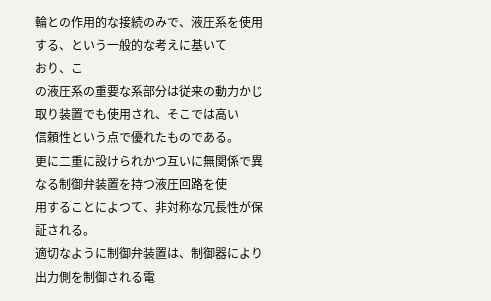輪との作用的な接続のみで、液圧系を使用する、という一般的な考えに基いて
おり、こ
の液圧系の重要な系部分は従来の動力かじ取り装置でも使用され、そこでは高い
信頼性という点で優れたものである。
更に二重に設けられかつ互いに無関係で異なる制御弁装置を持つ液圧回路を使
用することによつて、非対称な冗長性が保証される。
適切なように制御弁装置は、制御器により出力側を制御される電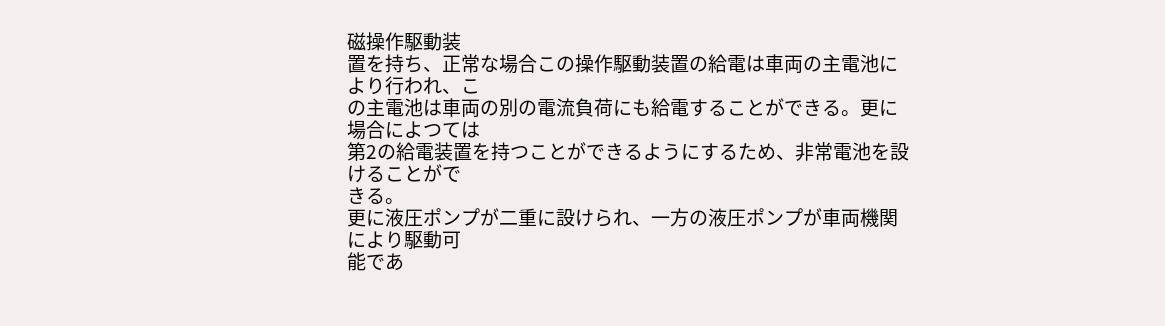磁操作駆動装
置を持ち、正常な場合この操作駆動装置の給電は車両の主電池により行われ、こ
の主電池は車両の別の電流負荷にも給電することができる。更に場合によつては
第2の給電装置を持つことができるようにするため、非常電池を設けることがで
きる。
更に液圧ポンプが二重に設けられ、一方の液圧ポンプが車両機関により駆動可
能であ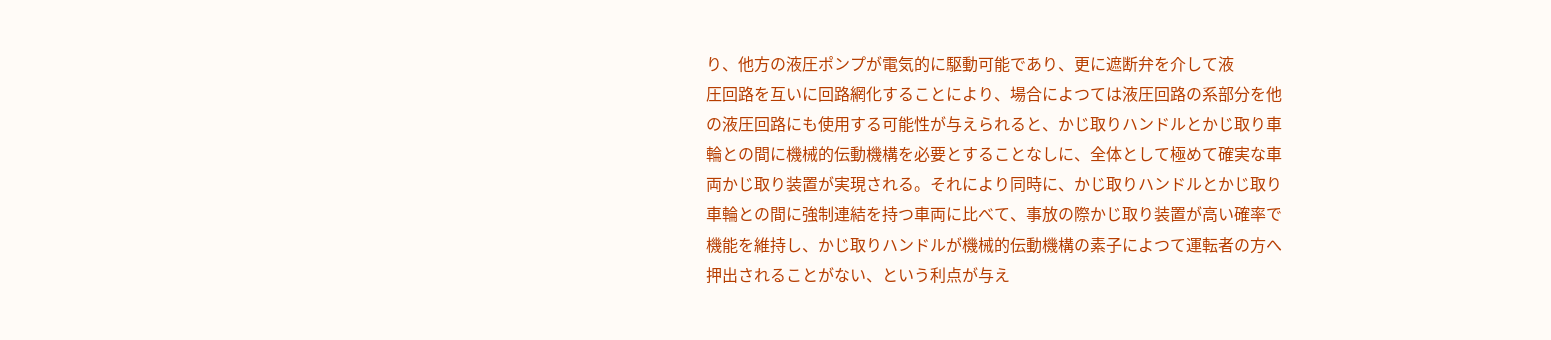り、他方の液圧ポンプが電気的に駆動可能であり、更に遮断弁を介して液
圧回路を互いに回路網化することにより、場合によつては液圧回路の系部分を他
の液圧回路にも使用する可能性が与えられると、かじ取りハンドルとかじ取り車
輪との間に機械的伝動機構を必要とすることなしに、全体として極めて確実な車
両かじ取り装置が実現される。それにより同時に、かじ取りハンドルとかじ取り
車輪との間に強制連結を持つ車両に比べて、事放の際かじ取り装置が高い確率で
機能を維持し、かじ取りハンドルが機械的伝動機構の素子によつて運転者の方へ
押出されることがない、という利点が与え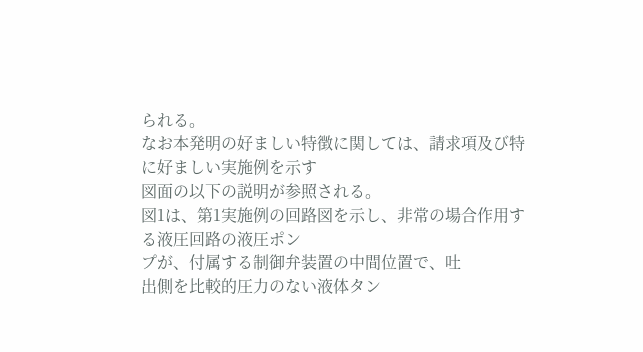られる。
なお本発明の好ましい特徴に関しては、請求項及び特に好ましい実施例を示す
図面の以下の説明が参照される。
図1は、第1実施例の回路図を示し、非常の場合作用する液圧回路の液圧ポン
プが、付属する制御弁装置の中間位置で、吐
出側を比較的圧力のない液体タン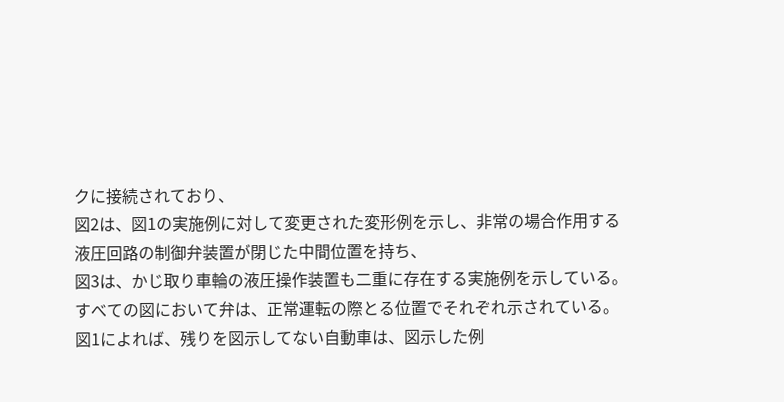クに接続されており、
図2は、図1の実施例に対して変更された変形例を示し、非常の場合作用する
液圧回路の制御弁装置が閉じた中間位置を持ち、
図3は、かじ取り車輪の液圧操作装置も二重に存在する実施例を示している。
すべての図において弁は、正常運転の際とる位置でそれぞれ示されている。
図1によれば、残りを図示してない自動車は、図示した例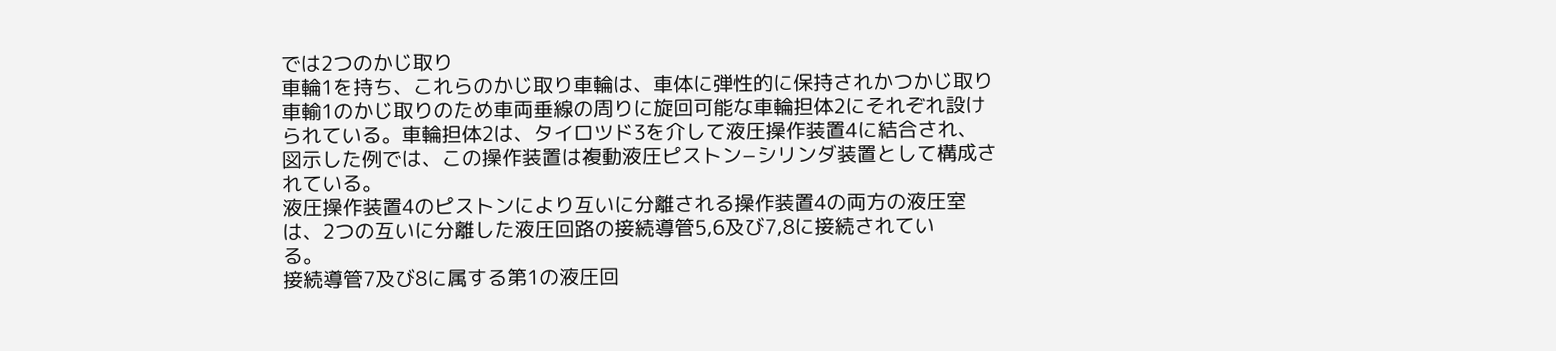では2つのかじ取り
車輪1を持ち、これらのかじ取り車輪は、車体に弾性的に保持されかつかじ取り
車輸1のかじ取りのため車両垂線の周りに旋回可能な車輪担体2にそれぞれ設け
られている。車輪担体2は、タイロツド3を介して液圧操作装置4に結合され、
図示した例では、この操作装置は複動液圧ピストン−シリンダ装置として構成さ
れている。
液圧操作装置4のピストンにより互いに分離される操作装置4の両方の液圧室
は、2つの互いに分離した液圧回路の接続導管5,6及び7,8に接続されてい
る。
接続導管7及び8に属する第1の液圧回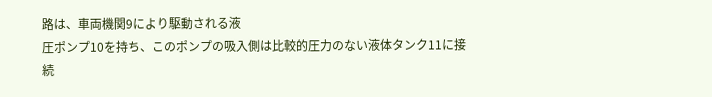路は、車両機関9により駆動される液
圧ポンプ10を持ち、このポンプの吸入側は比較的圧力のない液体タンク11に接
続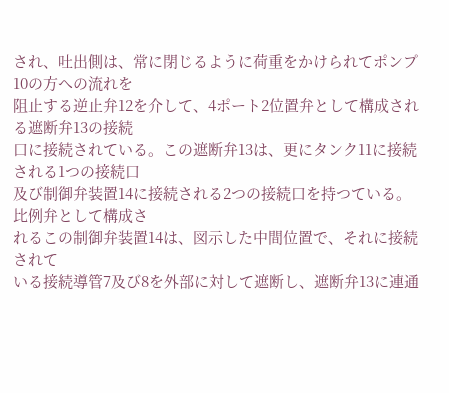され、吐出側は、常に閉じるように荷重をかけられてポンプ10の方への流れを
阻止する逆止弁12を介して、4ポート2位置弁として構成される遮断弁13の接続
口に接続されている。この遮断弁13は、更にタンク11に接続される1つの接続口
及び制御弁装置14に接続される2つの接続口を持つている。比例弁として構成さ
れるこの制御弁装置14は、図示した中間位置で、それに接続されて
いる接続導管7及び8を外部に対して遮断し、遮断弁13に連通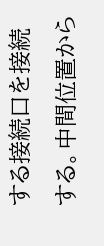する接続口を接続
する。中間位置から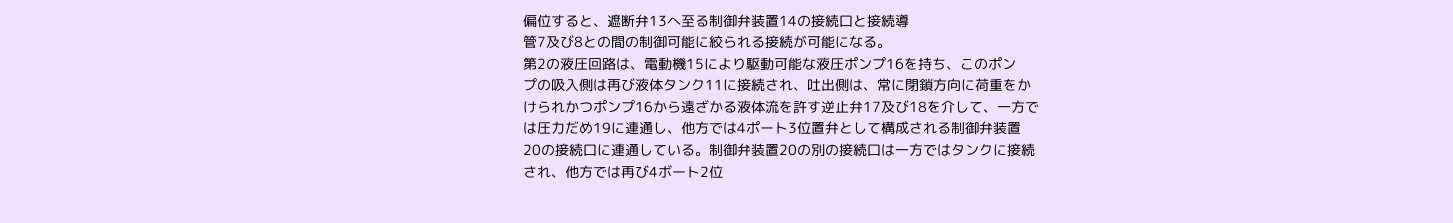偏位すると、遮断弁13へ至る制御弁装置14の接続口と接続導
管7及び8との間の制御可能に絞られる接続が可能になる。
第2の液圧回路は、電動機15により駆動可能な液圧ポンプ16を持ち、このポン
プの吸入側は再び液体タンク11に接続され、吐出側は、常に閉鎖方向に荷重をか
けられかつポンプ16から遠ざかる液体流を許す逆止弁17及び18を介して、一方で
は圧力だめ19に連通し、他方では4ポート3位置弁として構成される制御弁装置
20の接続口に連通している。制御弁装置20の別の接続口は一方ではタンクに接続
され、他方では再び4ボート2位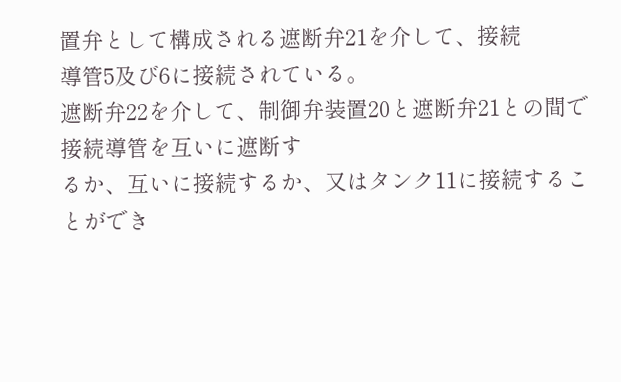置弁として構成される遮断弁21を介して、接続
導管5及び6に接続されている。
遮断弁22を介して、制御弁装置20と遮断弁21との間で接続導管を互いに遮断す
るか、互いに接続するか、又はタンク11に接続することができ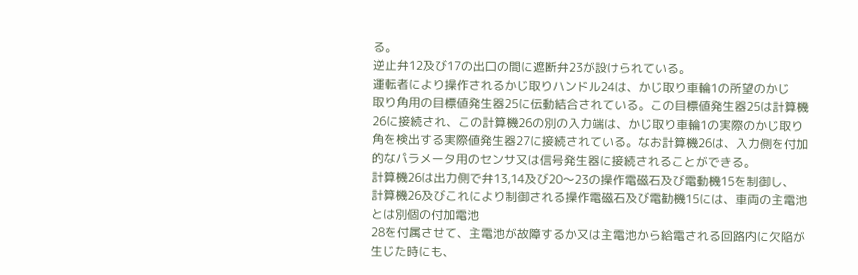る。
逆止弁12及び17の出口の間に遮断弁23が設けられている。
運転者により操作されるかじ取りハンドル24は、かじ取り車輪1の所望のかじ
取り角用の目標値発生器25に伝動結合されている。この目標値発生器25は計算機
26に接続され、この計算機26の別の入力端は、かじ取り車輪1の実際のかじ取り
角を検出する実際値発生器27に接続されている。なお計算機26は、入力側を付加
的なパラメータ用のセンサ又は信号発生器に接続されることができる。
計算機26は出力側で弁13,14及び20〜23の操作電磁石及び電動機15を制御し、
計算機26及びこれにより制御される操作電磁石及び電勧機15には、車両の主電池
とは別個の付加電池
28を付属させて、主電池が故障するか又は主電池から給電される回路内に欠陥が
生じた時にも、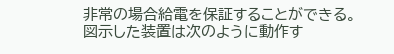非常の場合給電を保証することができる。
図示した装置は次のように動作す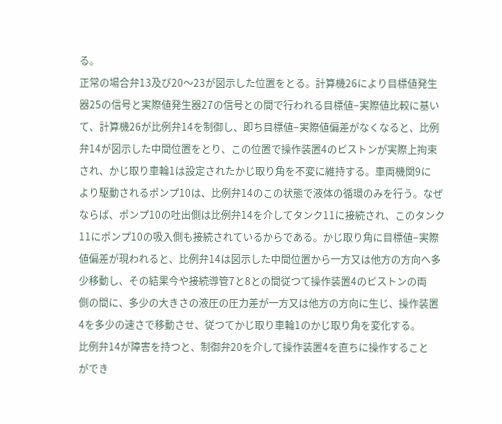る。
正常の場合弁13及び20〜23が図示した位置をとる。計算機26により目標値発生
器25の信号と実際値発生器27の信号との間で行われる目標値−実際値比較に基い
て、計算機26が比例弁14を制御し、即ち目標値−実際値偏差がなくなると、比例
弁14が図示した中間位置をとり、この位置で操作装置4のピストンが実際上拘束
され、かじ取り車輪1は設定されたかじ取り角を不変に維持する。車両機関9に
より駆動されるポンプ10は、比例弁14のこの状態で液体の循環のみを行う。なぜ
ならば、ポンプ10の吐出側は比例弁14を介してタンク11に接続され、このタンク
11にポンプ10の吸入側も接続されているからである。かじ取り角に目標値−実際
値偏差が現われると、比例弁14は図示した中間位置から一方又は他方の方向へ多
少移動し、その結果今や接続導管7と8との間従つて操作装置4のピストンの両
側の間に、多少の大きさの液圧の圧力差が一方又は他方の方向に生じ、操作装置
4を多少の速さで移動させ、従つてかじ取り車輪1のかじ取り角を変化する。
比例弁14が障害を持つと、制御弁20を介して操作装置4を直ちに操作すること
ができ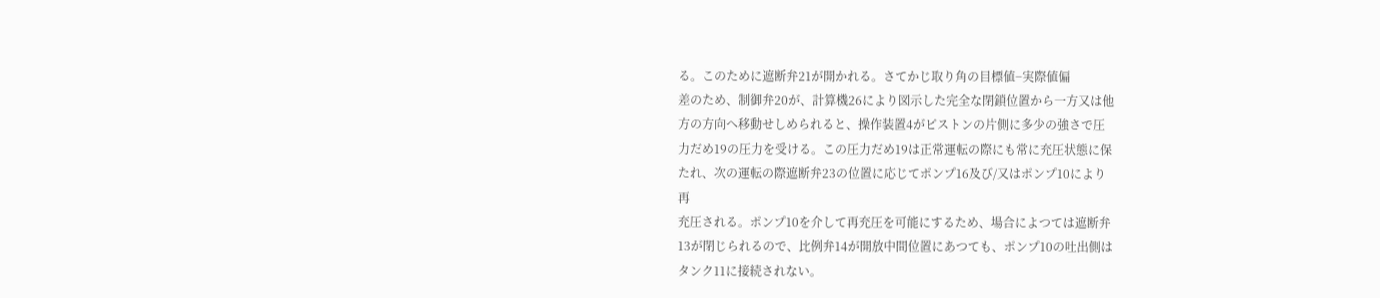る。このために遮断弁21が開かれる。さてかじ取り角の目標値−実際値偏
差のため、制御弁20が、計算機26により図示した完全な閉鎖位置から一方又は他
方の方向へ移動せしめられると、操作装置4がピストンの片側に多少の強さで圧
力だめ19の圧力を受ける。この圧力だめ19は正常運転の際にも常に充圧状態に保
たれ、次の運転の際遮断弁23の位置に応じてポンプ16及び/又はポンプ10により
再
充圧される。ポンプ10を介して再充圧を可能にするため、場合によつては遮断弁
13が閉じられるので、比例弁14が開放中間位置にあつても、ポンプ10の吐出側は
タンク11に接続されない。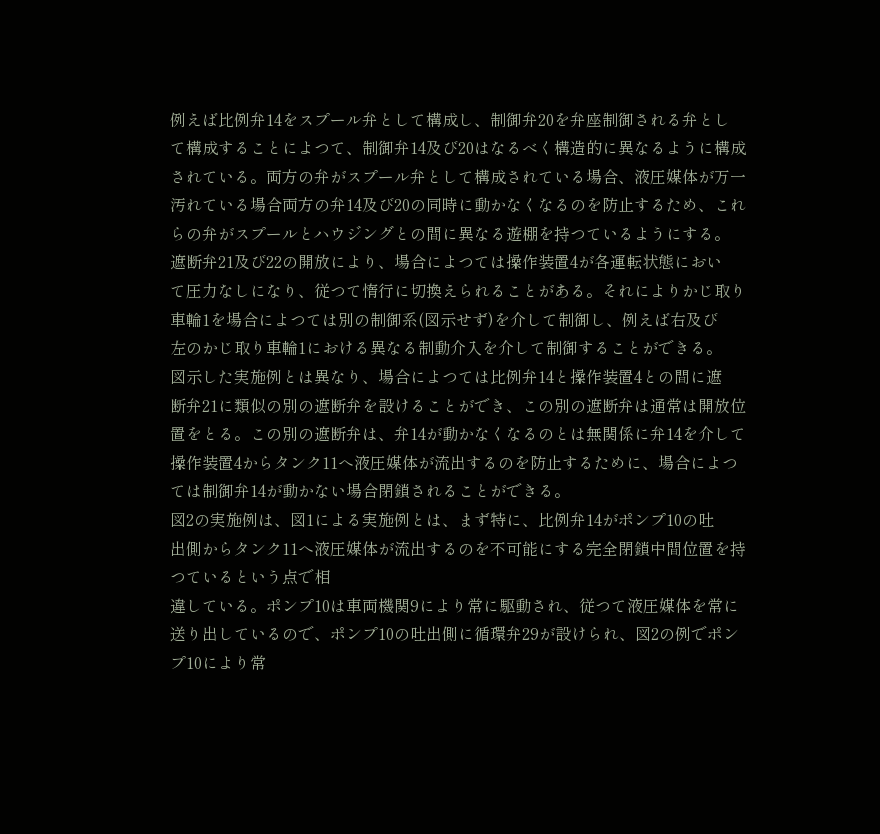例えば比例弁14をスプール弁として構成し、制御弁20を弁座制御される弁とし
て構成することによつて、制御弁14及び20はなるべく構造的に異なるように構成
されている。両方の弁がスプール弁として構成されている場合、液圧媒体が万一
汚れている場合両方の弁14及び20の同時に動かなくなるのを防止するため、これ
らの弁がスプールとハウジングとの間に異なる遊棚を持つているようにする。
遮断弁21及び22の開放により、場合によつては操作装置4が各運転状態におい
て圧力なしになり、従つて惰行に切換えられることがある。それによりかじ取り
車輪1を場合によつては別の制御系(図示せず)を介して制御し、例えば右及び
左のかじ取り車輪1における異なる制動介入を介して制御することができる。
図示した実施例とは異なり、場合によつては比例弁14と操作装置4との間に遮
断弁21に類似の別の遮断弁を設けることができ、この別の遮断弁は通常は開放位
置をとる。この別の遮断弁は、弁14が動かなくなるのとは無関係に弁14を介して
操作装置4からタンク11へ液圧媒体が流出するのを防止するために、場合によつ
ては制御弁14が動かない場合閉鎖されることができる。
図2の実施例は、図1による実施例とは、まず特に、比例弁14がポンプ10の吐
出側からタンク11へ液圧媒体が流出するのを不可能にする完全閉鎖中間位置を持
つているという点で相
違している。ポンプ10は車両機関9により常に駆動され、従つて液圧媒体を常に
送り出しているので、ポンプ10の吐出側に循環弁29が設けられ、図2の例でポン
プ10により常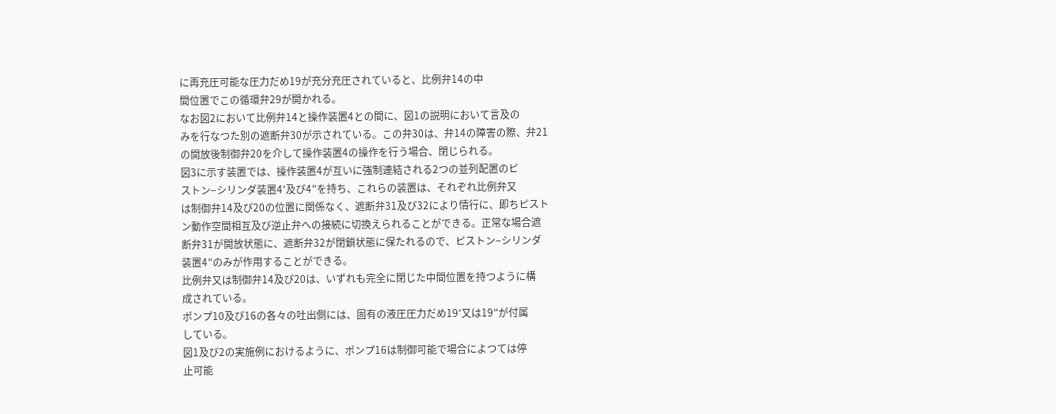に再充圧可能な圧力だめ19が充分充圧されていると、比例弁14の中
間位置でこの循環弁29が開かれる。
なお図2において比例弁14と操作装置4との間に、図1の説明において言及の
みを行なつた別の遮断弁30が示されている。この弁30は、弁14の障害の際、弁21
の開放後制御弁20を介して操作装置4の操作を行う場合、閉じられる。
図3に示す装置では、操作装置4が互いに強制連結される2つの並列配置のピ
ストン−シリンダ装置4′及び4″を持ち、これらの装置は、それぞれ比例弁又
は制御弁14及び20の位置に関係なく、遮断弁31及び32により情行に、即ちピスト
ン動作空間相互及び逆止弁への接続に切換えられることができる。正常な場合遮
断弁31が開放状態に、遮断弁32が閉鎖状態に保たれるので、ピストン−シリンダ
装置4″のみが作用することができる。
比例弁又は制御弁14及び20は、いずれも完全に閉じた中間位置を持つように構
成されている。
ポンプ10及び16の各々の吐出側には、固有の液圧圧力だめ19′又は19″が付属
している。
図1及び2の実施例におけるように、ポンプ16は制御可能で場合によつては停
止可能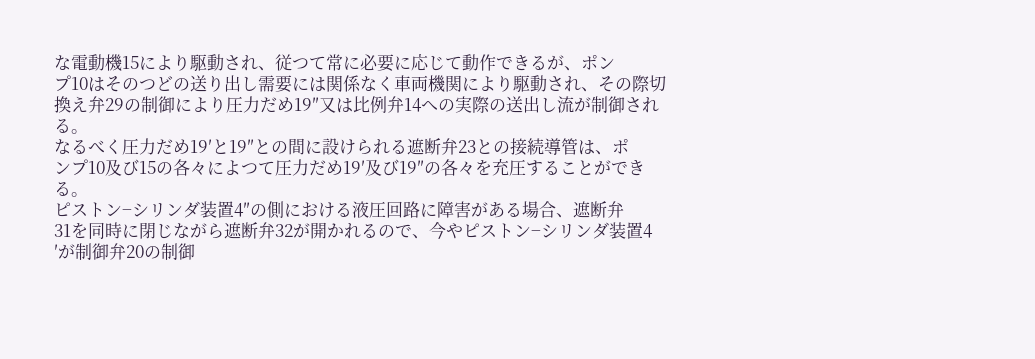な電動機15により駆動され、従つて常に必要に応じて動作できるが、ポン
プ10はそのつどの送り出し需要には関係なく車両機関により駆動され、その際切
換え弁29の制御により圧力だめ19″又は比例弁14への実際の送出し流が制御され
る。
なるべく圧力だめ19′と19″との間に設けられる遮断弁23との接続導管は、ポ
ンプ10及び15の各々によつて圧力だめ19′及び19″の各々を充圧することができ
る。
ピストン−シリンダ装置4″の側における液圧回路に障害がある場合、遮断弁
31を同時に閉じながら遮断弁32が開かれるので、今やピストン−シリンダ装置4
′が制御弁20の制御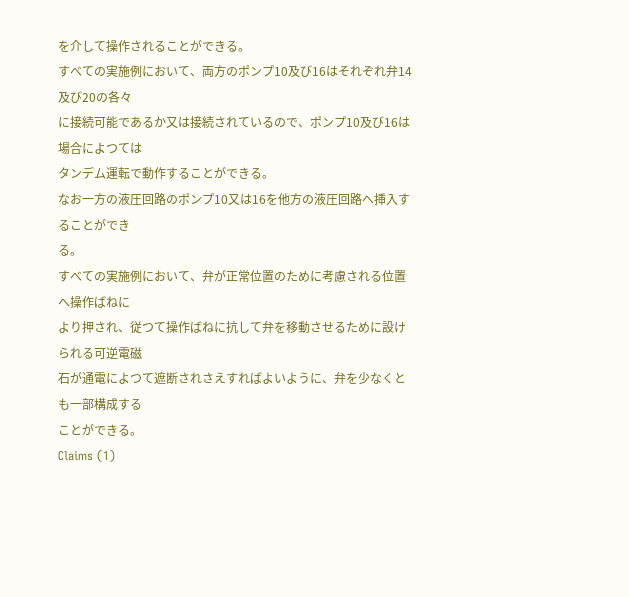を介して操作されることができる。
すべての実施例において、両方のポンプ10及び16はそれぞれ弁14及び20の各々
に接続可能であるか又は接続されているので、ポンプ10及び16は場合によつては
タンデム運転で動作することができる。
なお一方の液圧回路のポンプ10又は16を他方の液圧回路へ挿入することができ
る。
すべての実施例において、弁が正常位置のために考慮される位置へ操作ばねに
より押され、従つて操作ばねに抗して弁を移動させるために設けられる可逆電磁
石が通電によつて遮断されさえすればよいように、弁を少なくとも一部構成する
ことができる。
Claims (1)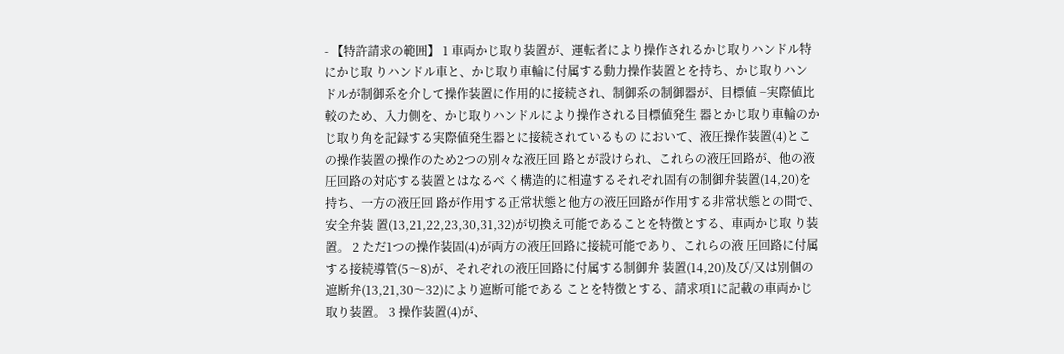- 【特許請求の範囲】 1 車両かじ取り装置が、運転者により操作されるかじ取りハンドル特にかじ取 りハンドル車と、かじ取り車輪に付属する動力操作装置とを持ち、かじ取りハン ドルが制御系を介して操作装置に作用的に接続され、制御系の制御器が、目標値 −実際値比較のため、入力側を、かじ取りハンドルにより操作される目標値発生 器とかじ取り車輪のかじ取り角を記録する実際値発生器とに接続されているもの において、液圧操作装置(4)とこの操作装置の操作のため2つの別々な液圧回 路とが設けられ、これらの液圧回路が、他の液圧回路の対応する装置とはなるべ く構造的に相違するそれぞれ固有の制御弁装置(14,20)を持ち、一方の液圧回 路が作用する正常状態と他方の液圧回路が作用する非常状態との間で、安全弁装 置(13,21,22,23,30,31,32)が切換え可能であることを特徴とする、車両かじ取 り装置。 2 ただ1つの操作装固(4)が両方の液圧回路に接続可能であり、これらの液 圧回路に付属する接続導管(5〜8)が、それぞれの液圧回路に付属する制御弁 装置(14,20)及び/又は別個の遮断弁(13,21,30〜32)により遮断可能である ことを特徴とする、請求項1に記載の車両かじ取り装置。 3 操作装置(4)が、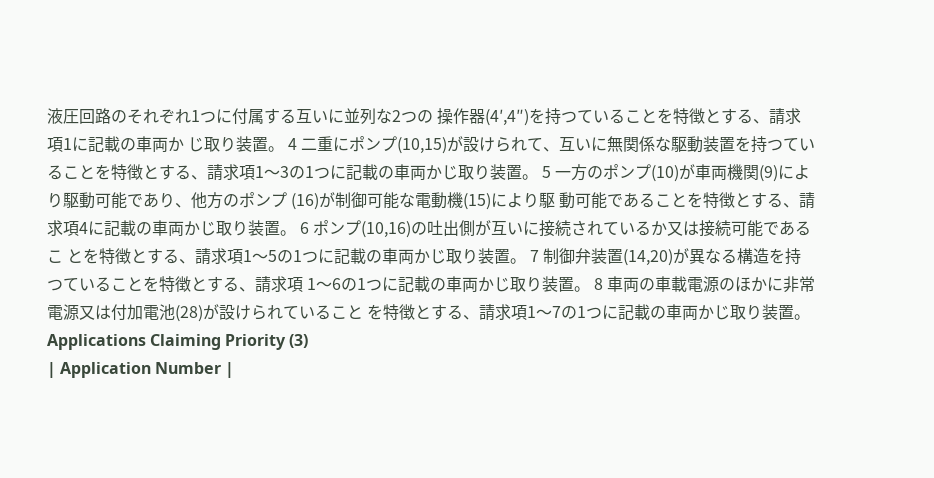液圧回路のそれぞれ1つに付属する互いに並列な2つの 操作器(4′,4″)を持つていることを特徴とする、請求項1に記載の車両か じ取り装置。 4 二重にポンプ(10,15)が設けられて、互いに無関係な駆動装置を持つてい ることを特徴とする、請求項1〜3の1つに記載の車両かじ取り装置。 5 一方のポンプ(10)が車両機関(9)により駆動可能であり、他方のポンプ (16)が制御可能な電動機(15)により駆 動可能であることを特徴とする、請求項4に記載の車両かじ取り装置。 6 ポンプ(10,16)の吐出側が互いに接続されているか又は接続可能であるこ とを特徴とする、請求項1〜5の1つに記載の車両かじ取り装置。 7 制御弁装置(14,20)が異なる構造を持つていることを特徴とする、請求項 1〜6の1つに記載の車両かじ取り装置。 8 車両の車載電源のほかに非常電源又は付加電池(28)が設けられていること を特徴とする、請求項1〜7の1つに記載の車両かじ取り装置。
Applications Claiming Priority (3)
| Application Number |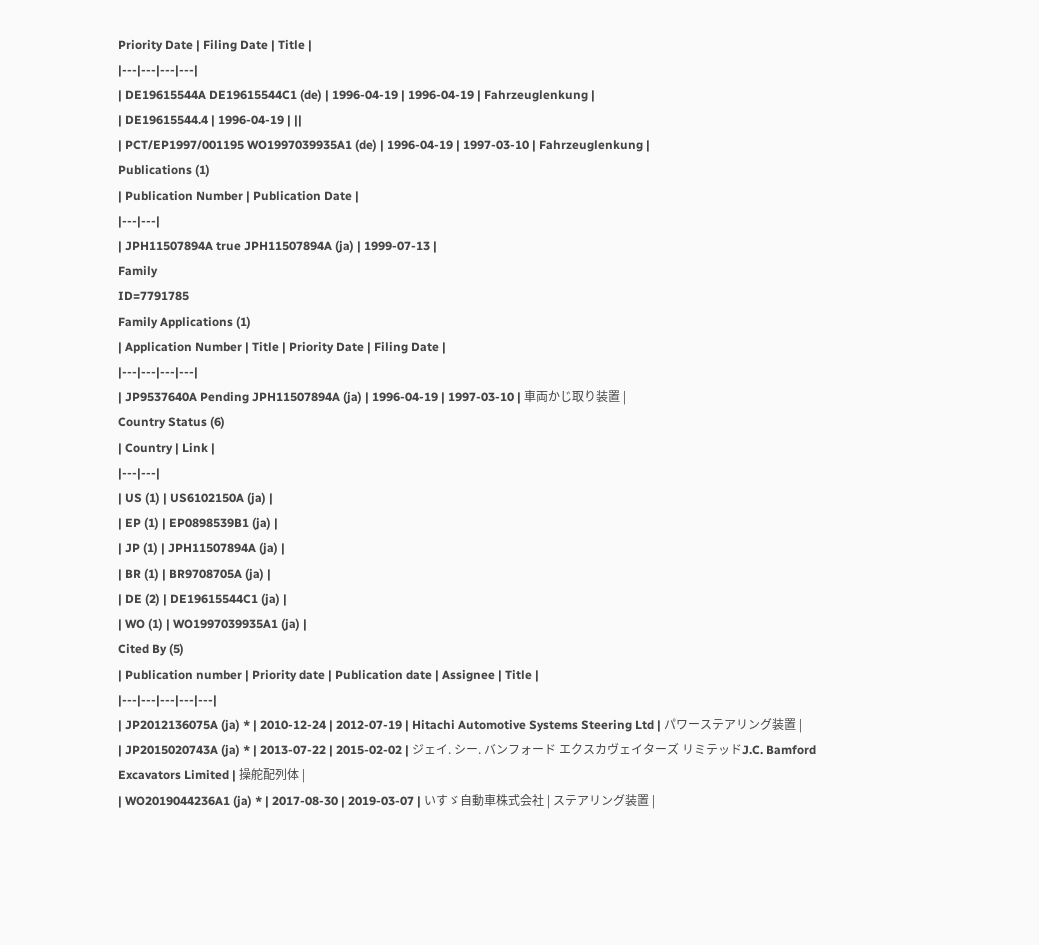Priority Date | Filing Date | Title |
|---|---|---|---|
| DE19615544A DE19615544C1 (de) | 1996-04-19 | 1996-04-19 | Fahrzeuglenkung |
| DE19615544.4 | 1996-04-19 | ||
| PCT/EP1997/001195 WO1997039935A1 (de) | 1996-04-19 | 1997-03-10 | Fahrzeuglenkung |
Publications (1)
| Publication Number | Publication Date |
|---|---|
| JPH11507894A true JPH11507894A (ja) | 1999-07-13 |
Family
ID=7791785
Family Applications (1)
| Application Number | Title | Priority Date | Filing Date |
|---|---|---|---|
| JP9537640A Pending JPH11507894A (ja) | 1996-04-19 | 1997-03-10 | 車両かじ取り装置 |
Country Status (6)
| Country | Link |
|---|---|
| US (1) | US6102150A (ja) |
| EP (1) | EP0898539B1 (ja) |
| JP (1) | JPH11507894A (ja) |
| BR (1) | BR9708705A (ja) |
| DE (2) | DE19615544C1 (ja) |
| WO (1) | WO1997039935A1 (ja) |
Cited By (5)
| Publication number | Priority date | Publication date | Assignee | Title |
|---|---|---|---|---|
| JP2012136075A (ja) * | 2010-12-24 | 2012-07-19 | Hitachi Automotive Systems Steering Ltd | パワーステアリング装置 |
| JP2015020743A (ja) * | 2013-07-22 | 2015-02-02 | ジェイ. シー. バンフォード エクスカヴェイターズ リミテッドJ.C. Bamford Excavators Limited | 操舵配列体 |
| WO2019044236A1 (ja) * | 2017-08-30 | 2019-03-07 | いすゞ自動車株式会社 | ステアリング装置 |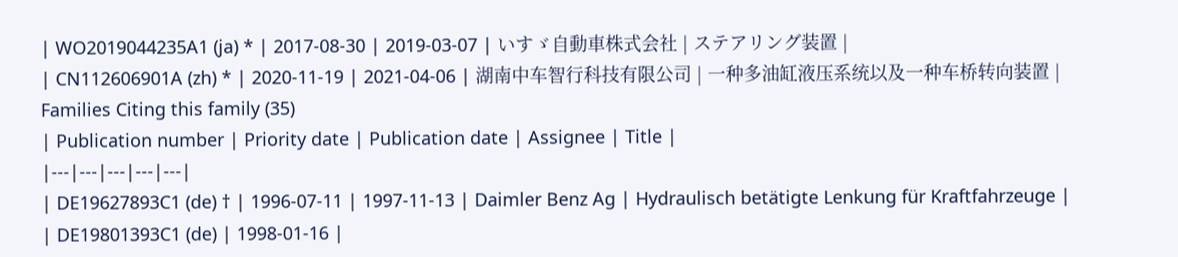| WO2019044235A1 (ja) * | 2017-08-30 | 2019-03-07 | いすゞ自動車株式会社 | ステアリング装置 |
| CN112606901A (zh) * | 2020-11-19 | 2021-04-06 | 湖南中车智行科技有限公司 | 一种多油缸液压系统以及一种车桥转向装置 |
Families Citing this family (35)
| Publication number | Priority date | Publication date | Assignee | Title |
|---|---|---|---|---|
| DE19627893C1 (de) † | 1996-07-11 | 1997-11-13 | Daimler Benz Ag | Hydraulisch betätigte Lenkung für Kraftfahrzeuge |
| DE19801393C1 (de) | 1998-01-16 |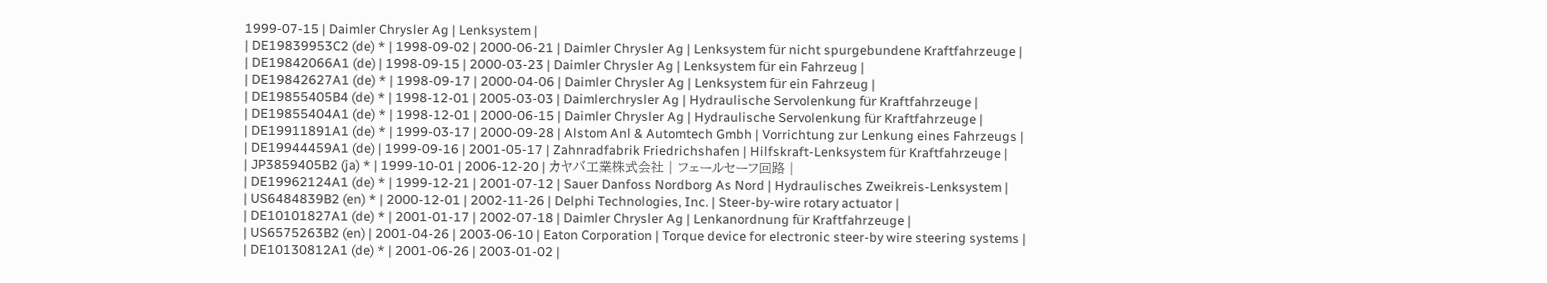1999-07-15 | Daimler Chrysler Ag | Lenksystem |
| DE19839953C2 (de) * | 1998-09-02 | 2000-06-21 | Daimler Chrysler Ag | Lenksystem für nicht spurgebundene Kraftfahrzeuge |
| DE19842066A1 (de) | 1998-09-15 | 2000-03-23 | Daimler Chrysler Ag | Lenksystem für ein Fahrzeug |
| DE19842627A1 (de) * | 1998-09-17 | 2000-04-06 | Daimler Chrysler Ag | Lenksystem für ein Fahrzeug |
| DE19855405B4 (de) * | 1998-12-01 | 2005-03-03 | Daimlerchrysler Ag | Hydraulische Servolenkung für Kraftfahrzeuge |
| DE19855404A1 (de) * | 1998-12-01 | 2000-06-15 | Daimler Chrysler Ag | Hydraulische Servolenkung für Kraftfahrzeuge |
| DE19911891A1 (de) * | 1999-03-17 | 2000-09-28 | Alstom Anl & Automtech Gmbh | Vorrichtung zur Lenkung eines Fahrzeugs |
| DE19944459A1 (de) | 1999-09-16 | 2001-05-17 | Zahnradfabrik Friedrichshafen | Hilfskraft-Lenksystem für Kraftfahrzeuge |
| JP3859405B2 (ja) * | 1999-10-01 | 2006-12-20 | カヤバ工業株式会社 | フェールセーフ回路 |
| DE19962124A1 (de) * | 1999-12-21 | 2001-07-12 | Sauer Danfoss Nordborg As Nord | Hydraulisches Zweikreis-Lenksystem |
| US6484839B2 (en) * | 2000-12-01 | 2002-11-26 | Delphi Technologies, Inc. | Steer-by-wire rotary actuator |
| DE10101827A1 (de) * | 2001-01-17 | 2002-07-18 | Daimler Chrysler Ag | Lenkanordnung für Kraftfahrzeuge |
| US6575263B2 (en) | 2001-04-26 | 2003-06-10 | Eaton Corporation | Torque device for electronic steer-by wire steering systems |
| DE10130812A1 (de) * | 2001-06-26 | 2003-01-02 |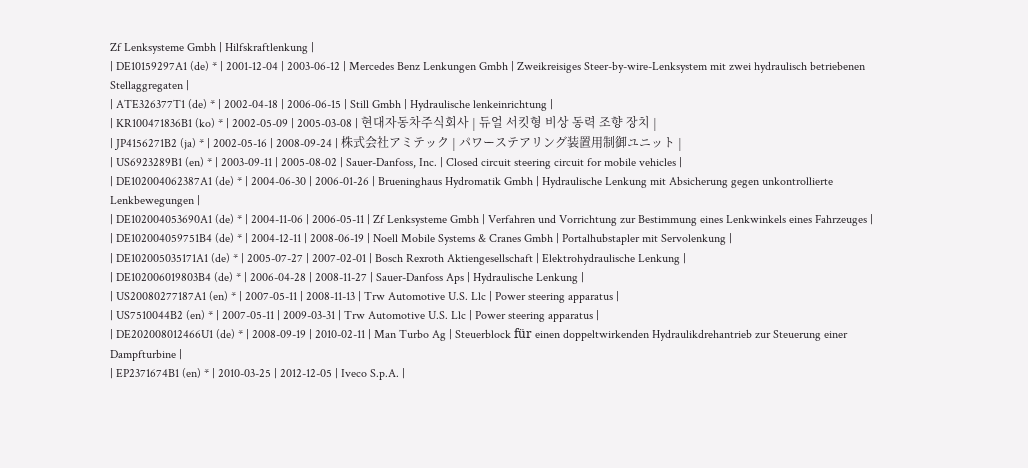Zf Lenksysteme Gmbh | Hilfskraftlenkung |
| DE10159297A1 (de) * | 2001-12-04 | 2003-06-12 | Mercedes Benz Lenkungen Gmbh | Zweikreisiges Steer-by-wire-Lenksystem mit zwei hydraulisch betriebenen Stellaggregaten |
| ATE326377T1 (de) * | 2002-04-18 | 2006-06-15 | Still Gmbh | Hydraulische lenkeinrichtung |
| KR100471836B1 (ko) * | 2002-05-09 | 2005-03-08 | 현대자동차주식회사 | 듀얼 서킷형 비상 동력 조향 장치 |
| JP4156271B2 (ja) * | 2002-05-16 | 2008-09-24 | 株式会社アミテック | パワーステアリング装置用制御ユニット |
| US6923289B1 (en) * | 2003-09-11 | 2005-08-02 | Sauer-Danfoss, Inc. | Closed circuit steering circuit for mobile vehicles |
| DE102004062387A1 (de) * | 2004-06-30 | 2006-01-26 | Brueninghaus Hydromatik Gmbh | Hydraulische Lenkung mit Absicherung gegen unkontrollierte Lenkbewegungen |
| DE102004053690A1 (de) * | 2004-11-06 | 2006-05-11 | Zf Lenksysteme Gmbh | Verfahren und Vorrichtung zur Bestimmung eines Lenkwinkels eines Fahrzeuges |
| DE102004059751B4 (de) * | 2004-12-11 | 2008-06-19 | Noell Mobile Systems & Cranes Gmbh | Portalhubstapler mit Servolenkung |
| DE102005035171A1 (de) * | 2005-07-27 | 2007-02-01 | Bosch Rexroth Aktiengesellschaft | Elektrohydraulische Lenkung |
| DE102006019803B4 (de) * | 2006-04-28 | 2008-11-27 | Sauer-Danfoss Aps | Hydraulische Lenkung |
| US20080277187A1 (en) * | 2007-05-11 | 2008-11-13 | Trw Automotive U.S. Llc | Power steering apparatus |
| US7510044B2 (en) * | 2007-05-11 | 2009-03-31 | Trw Automotive U.S. Llc | Power steering apparatus |
| DE202008012466U1 (de) * | 2008-09-19 | 2010-02-11 | Man Turbo Ag | Steuerblock für einen doppeltwirkenden Hydraulikdrehantrieb zur Steuerung einer Dampfturbine |
| EP2371674B1 (en) * | 2010-03-25 | 2012-12-05 | Iveco S.p.A. |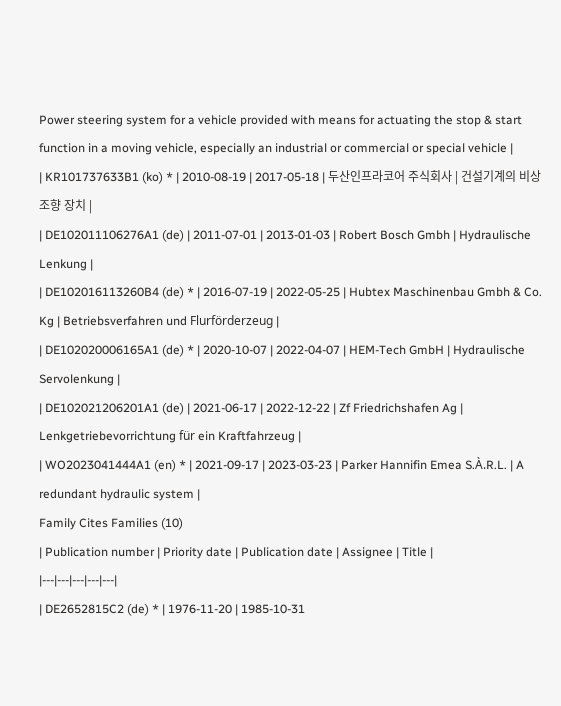Power steering system for a vehicle provided with means for actuating the stop & start function in a moving vehicle, especially an industrial or commercial or special vehicle |
| KR101737633B1 (ko) * | 2010-08-19 | 2017-05-18 | 두산인프라코어 주식회사 | 건설기계의 비상 조향 장치 |
| DE102011106276A1 (de) | 2011-07-01 | 2013-01-03 | Robert Bosch Gmbh | Hydraulische Lenkung |
| DE102016113260B4 (de) * | 2016-07-19 | 2022-05-25 | Hubtex Maschinenbau Gmbh & Co. Kg | Betriebsverfahren und Flurförderzeug |
| DE102020006165A1 (de) * | 2020-10-07 | 2022-04-07 | HEM-Tech GmbH | Hydraulische Servolenkung |
| DE102021206201A1 (de) | 2021-06-17 | 2022-12-22 | Zf Friedrichshafen Ag | Lenkgetriebevorrichtung für ein Kraftfahrzeug |
| WO2023041444A1 (en) * | 2021-09-17 | 2023-03-23 | Parker Hannifin Emea S.À.R.L. | A redundant hydraulic system |
Family Cites Families (10)
| Publication number | Priority date | Publication date | Assignee | Title |
|---|---|---|---|---|
| DE2652815C2 (de) * | 1976-11-20 | 1985-10-31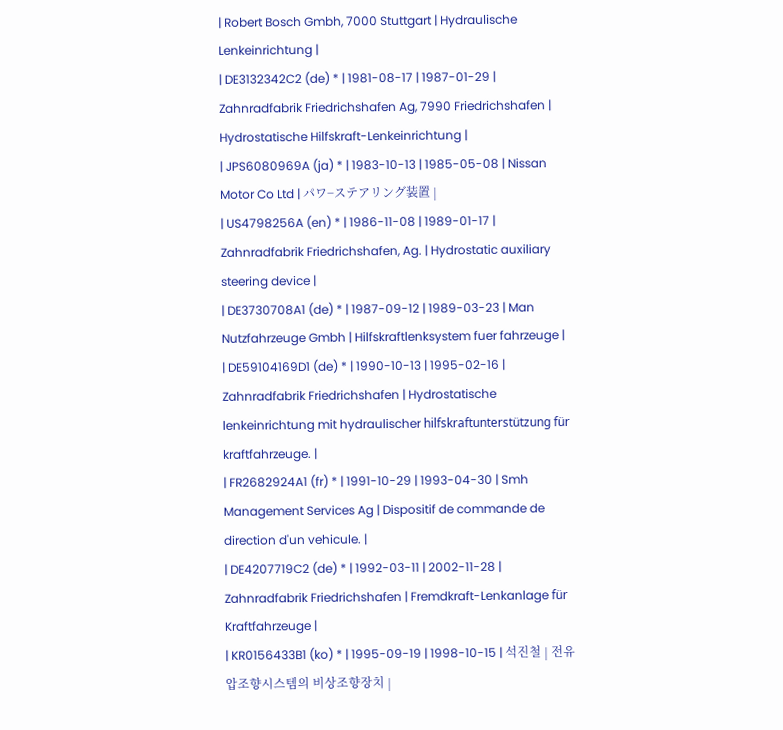| Robert Bosch Gmbh, 7000 Stuttgart | Hydraulische Lenkeinrichtung |
| DE3132342C2 (de) * | 1981-08-17 | 1987-01-29 | Zahnradfabrik Friedrichshafen Ag, 7990 Friedrichshafen | Hydrostatische Hilfskraft-Lenkeinrichtung |
| JPS6080969A (ja) * | 1983-10-13 | 1985-05-08 | Nissan Motor Co Ltd | パワ−ステアリング装置 |
| US4798256A (en) * | 1986-11-08 | 1989-01-17 | Zahnradfabrik Friedrichshafen, Ag. | Hydrostatic auxiliary steering device |
| DE3730708A1 (de) * | 1987-09-12 | 1989-03-23 | Man Nutzfahrzeuge Gmbh | Hilfskraftlenksystem fuer fahrzeuge |
| DE59104169D1 (de) * | 1990-10-13 | 1995-02-16 | Zahnradfabrik Friedrichshafen | Hydrostatische lenkeinrichtung mit hydraulischer hilfskraftunterstützung für kraftfahrzeuge. |
| FR2682924A1 (fr) * | 1991-10-29 | 1993-04-30 | Smh Management Services Ag | Dispositif de commande de direction d'un vehicule. |
| DE4207719C2 (de) * | 1992-03-11 | 2002-11-28 | Zahnradfabrik Friedrichshafen | Fremdkraft-Lenkanlage für Kraftfahrzeuge |
| KR0156433B1 (ko) * | 1995-09-19 | 1998-10-15 | 석진철 | 전유압조향시스템의 비상조향장치 |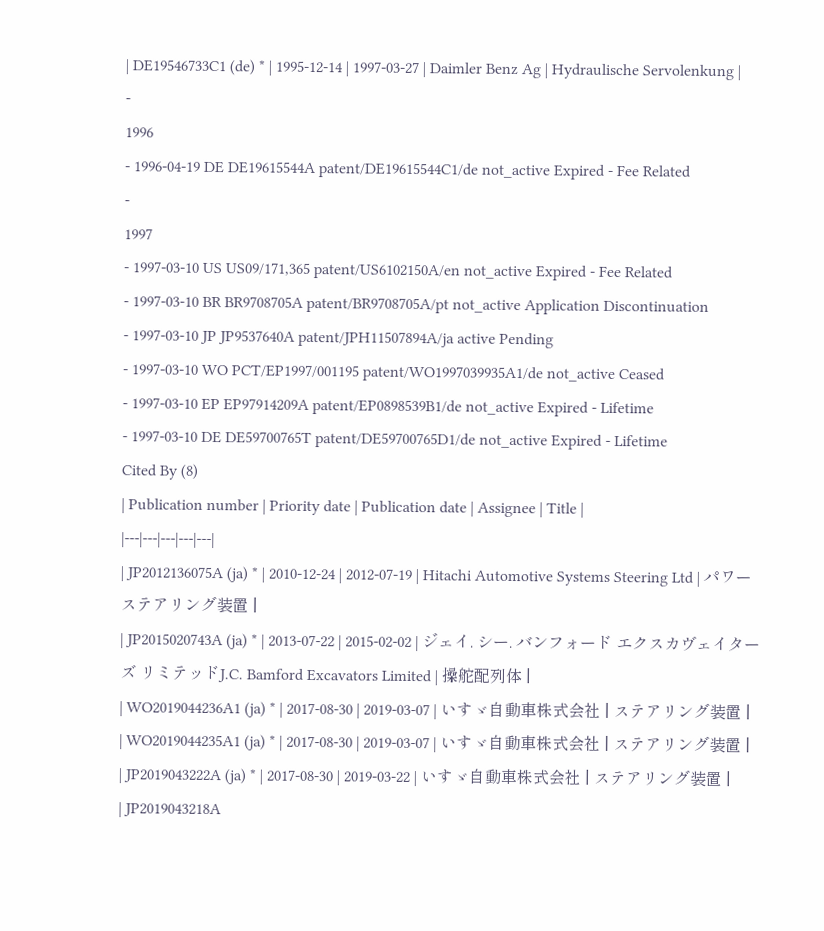| DE19546733C1 (de) * | 1995-12-14 | 1997-03-27 | Daimler Benz Ag | Hydraulische Servolenkung |
-
1996
- 1996-04-19 DE DE19615544A patent/DE19615544C1/de not_active Expired - Fee Related
-
1997
- 1997-03-10 US US09/171,365 patent/US6102150A/en not_active Expired - Fee Related
- 1997-03-10 BR BR9708705A patent/BR9708705A/pt not_active Application Discontinuation
- 1997-03-10 JP JP9537640A patent/JPH11507894A/ja active Pending
- 1997-03-10 WO PCT/EP1997/001195 patent/WO1997039935A1/de not_active Ceased
- 1997-03-10 EP EP97914209A patent/EP0898539B1/de not_active Expired - Lifetime
- 1997-03-10 DE DE59700765T patent/DE59700765D1/de not_active Expired - Lifetime
Cited By (8)
| Publication number | Priority date | Publication date | Assignee | Title |
|---|---|---|---|---|
| JP2012136075A (ja) * | 2010-12-24 | 2012-07-19 | Hitachi Automotive Systems Steering Ltd | パワーステアリング装置 |
| JP2015020743A (ja) * | 2013-07-22 | 2015-02-02 | ジェイ. シー. バンフォード エクスカヴェイターズ リミテッドJ.C. Bamford Excavators Limited | 操舵配列体 |
| WO2019044236A1 (ja) * | 2017-08-30 | 2019-03-07 | いすゞ自動車株式会社 | ステアリング装置 |
| WO2019044235A1 (ja) * | 2017-08-30 | 2019-03-07 | いすゞ自動車株式会社 | ステアリング装置 |
| JP2019043222A (ja) * | 2017-08-30 | 2019-03-22 | いすゞ自動車株式会社 | ステアリング装置 |
| JP2019043218A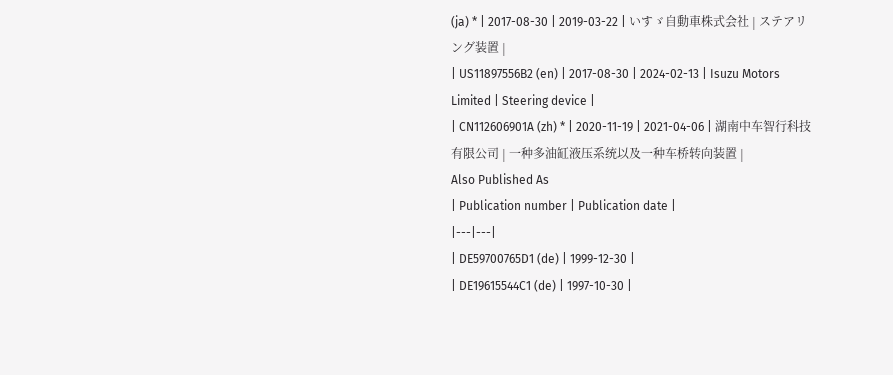(ja) * | 2017-08-30 | 2019-03-22 | いすゞ自動車株式会社 | ステアリング装置 |
| US11897556B2 (en) | 2017-08-30 | 2024-02-13 | Isuzu Motors Limited | Steering device |
| CN112606901A (zh) * | 2020-11-19 | 2021-04-06 | 湖南中车智行科技有限公司 | 一种多油缸液压系统以及一种车桥转向装置 |
Also Published As
| Publication number | Publication date |
|---|---|
| DE59700765D1 (de) | 1999-12-30 |
| DE19615544C1 (de) | 1997-10-30 |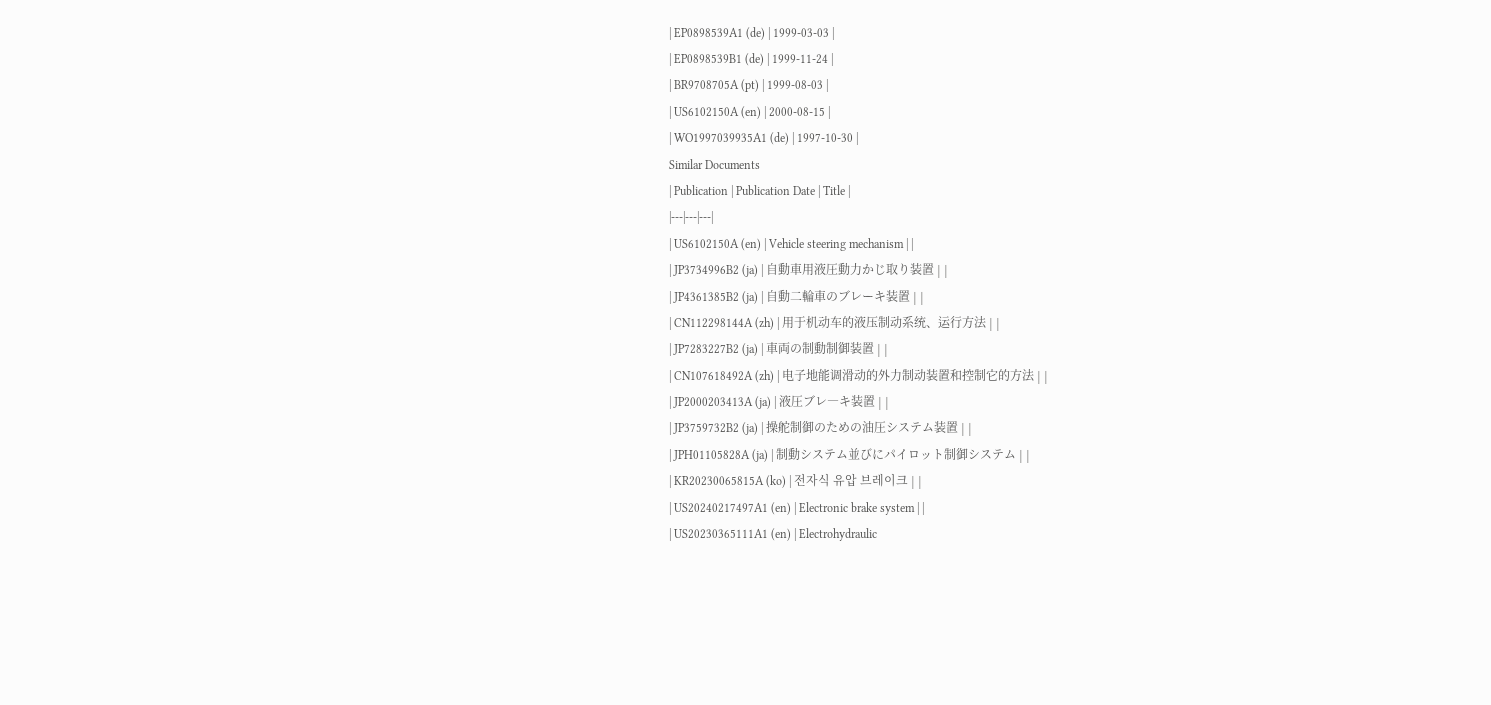| EP0898539A1 (de) | 1999-03-03 |
| EP0898539B1 (de) | 1999-11-24 |
| BR9708705A (pt) | 1999-08-03 |
| US6102150A (en) | 2000-08-15 |
| WO1997039935A1 (de) | 1997-10-30 |
Similar Documents
| Publication | Publication Date | Title |
|---|---|---|
| US6102150A (en) | Vehicle steering mechanism | |
| JP3734996B2 (ja) | 自動車用液圧動力かじ取り装置 | |
| JP4361385B2 (ja) | 自動二輪車のブレーキ装置 | |
| CN112298144A (zh) | 用于机动车的液压制动系统、运行方法 | |
| JP7283227B2 (ja) | 車両の制動制御装置 | |
| CN107618492A (zh) | 电子地能调滑动的外力制动装置和控制它的方法 | |
| JP2000203413A (ja) | 液圧ブレ―キ装置 | |
| JP3759732B2 (ja) | 操舵制御のための油圧システム装置 | |
| JPH01105828A (ja) | 制動システム並びにパイロット制御システム | |
| KR20230065815A (ko) | 전자식 유압 브레이크 | |
| US20240217497A1 (en) | Electronic brake system | |
| US20230365111A1 (en) | Electrohydraulic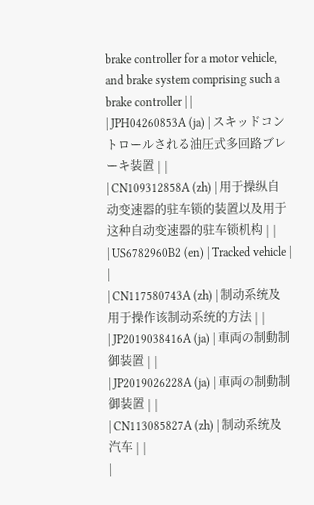brake controller for a motor vehicle, and brake system comprising such a brake controller | |
| JPH04260853A (ja) | スキッドコントロールされる油圧式多回路ブレーキ装置 | |
| CN109312858A (zh) | 用于操纵自动变速器的驻车锁的装置以及用于这种自动变速器的驻车锁机构 | |
| US6782960B2 (en) | Tracked vehicle | |
| CN117580743A (zh) | 制动系统及用于操作该制动系统的方法 | |
| JP2019038416A (ja) | 車両の制動制御装置 | |
| JP2019026228A (ja) | 車両の制動制御装置 | |
| CN113085827A (zh) | 制动系统及汽车 | |
|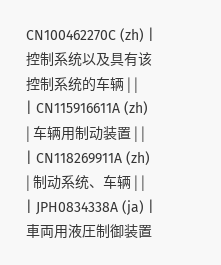CN100462270C (zh) | 控制系统以及具有该控制系统的车辆 | |
| CN115916611A (zh) | 车辆用制动装置 | |
| CN118269911A (zh) | 制动系统、车辆 | |
| JPH0834338A (ja) | 車両用液圧制御装置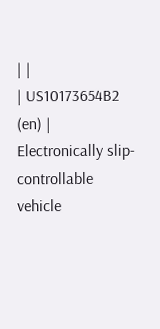| |
| US10173654B2 (en) | Electronically slip-controllable vehicle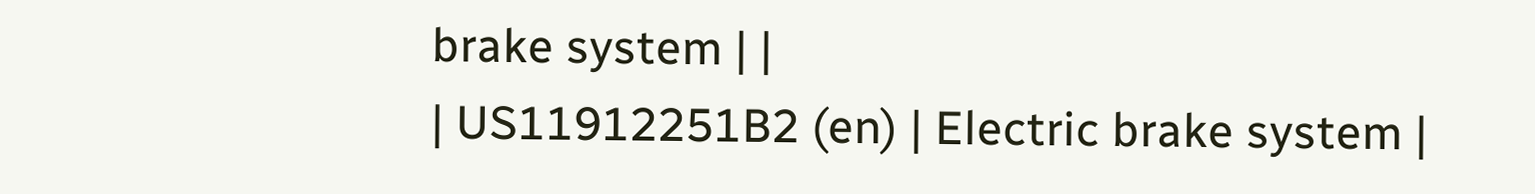brake system | |
| US11912251B2 (en) | Electric brake system |